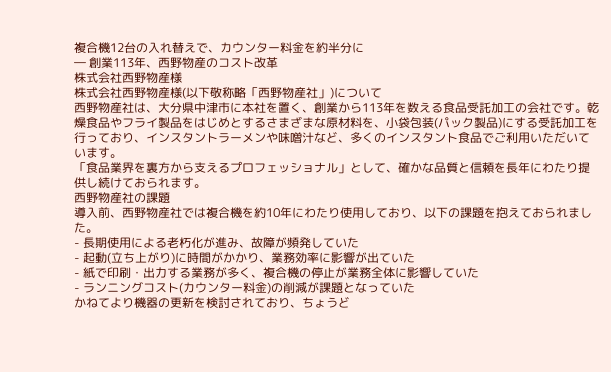複合機12台の入れ替えで、カウンター料金を約半分に
― 創業113年、西野物産のコスト改革
株式会社西野物産様
株式会社西野物産様(以下敬称略「西野物産社」)について
西野物産社は、大分県中津市に本社を置く、創業から113年を数える食品受託加工の会社です。乾燥食品やフライ製品をはじめとするさまざまな原材料を、小袋包装(パック製品)にする受託加工を行っており、インスタントラーメンや味噌汁など、多くのインスタント食品でご利用いただいています。
「食品業界を裏方から支えるプロフェッショナル」として、確かな品質と信頼を長年にわたり提供し続けておられます。
西野物産社の課題
導入前、西野物産社では複合機を約10年にわたり使用しており、以下の課題を抱えておられました。
- 長期使用による老朽化が進み、故障が頻発していた
- 起動(立ち上がり)に時間がかかり、業務効率に影響が出ていた
- 紙で印刷・出力する業務が多く、複合機の停止が業務全体に影響していた
- ランニングコスト(カウンター料金)の削減が課題となっていた
かねてより機器の更新を検討されており、ちょうど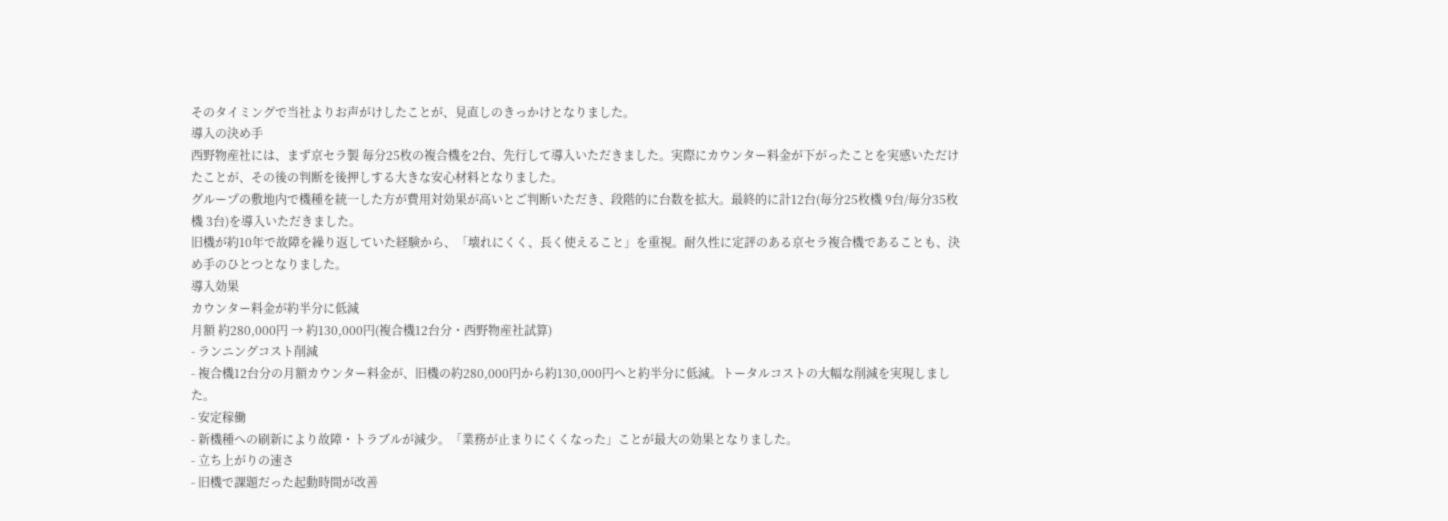そのタイミングで当社よりお声がけしたことが、見直しのきっかけとなりました。
導入の決め手
西野物産社には、まず京セラ製 毎分25枚の複合機を2台、先行して導入いただきました。実際にカウンター料金が下がったことを実感いただけたことが、その後の判断を後押しする大きな安心材料となりました。
グループの敷地内で機種を統一した方が費用対効果が高いとご判断いただき、段階的に台数を拡大。最終的に計12台(毎分25枚機 9台/毎分35枚機 3台)を導入いただきました。
旧機が約10年で故障を繰り返していた経験から、「壊れにくく、長く使えること」を重視。耐久性に定評のある京セラ複合機であることも、決め手のひとつとなりました。
導入効果
カウンター料金が約半分に低減
月額 約280,000円 → 約130,000円(複合機12台分・西野物産社試算)
- ランニングコスト削減
- 複合機12台分の月額カウンター料金が、旧機の約280,000円から約130,000円へと約半分に低減。トータルコストの大幅な削減を実現しました。
- 安定稼働
- 新機種への刷新により故障・トラブルが減少。「業務が止まりにくくなった」ことが最大の効果となりました。
- 立ち上がりの速さ
- 旧機で課題だった起動時間が改善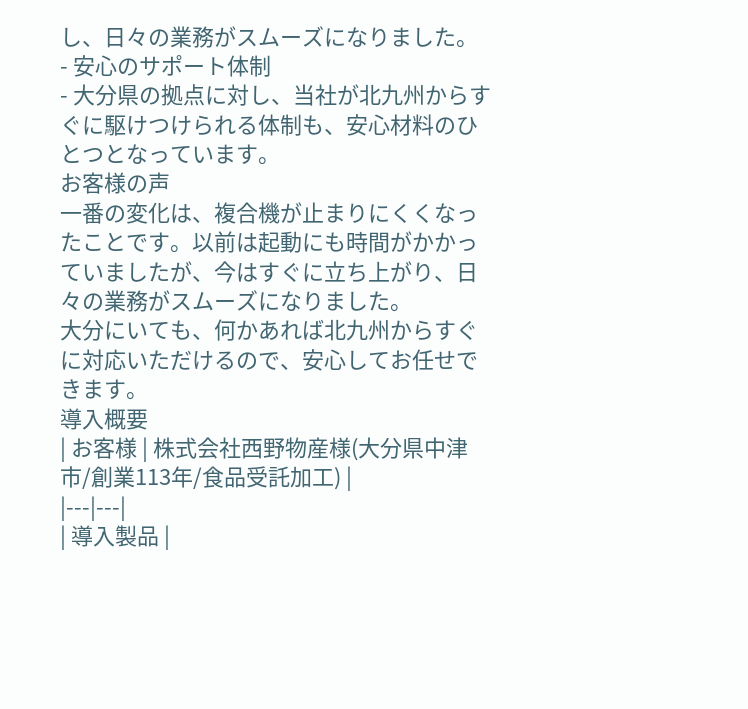し、日々の業務がスムーズになりました。
- 安心のサポート体制
- 大分県の拠点に対し、当社が北九州からすぐに駆けつけられる体制も、安心材料のひとつとなっています。
お客様の声
一番の変化は、複合機が止まりにくくなったことです。以前は起動にも時間がかかっていましたが、今はすぐに立ち上がり、日々の業務がスムーズになりました。
大分にいても、何かあれば北九州からすぐに対応いただけるので、安心してお任せできます。
導入概要
| お客様 | 株式会社西野物産様(大分県中津市/創業113年/食品受託加工) |
|---|---|
| 導入製品 |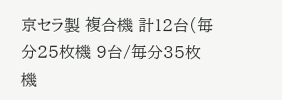京セラ製 複合機 計12台(毎分25枚機 9台/毎分35枚機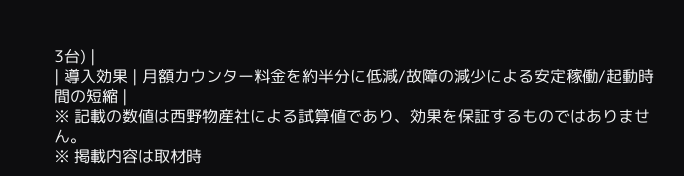3台) |
| 導入効果 | 月額カウンター料金を約半分に低減/故障の減少による安定稼働/起動時間の短縮 |
※ 記載の数値は西野物産社による試算値であり、効果を保証するものではありません。
※ 掲載内容は取材時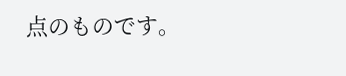点のものです。